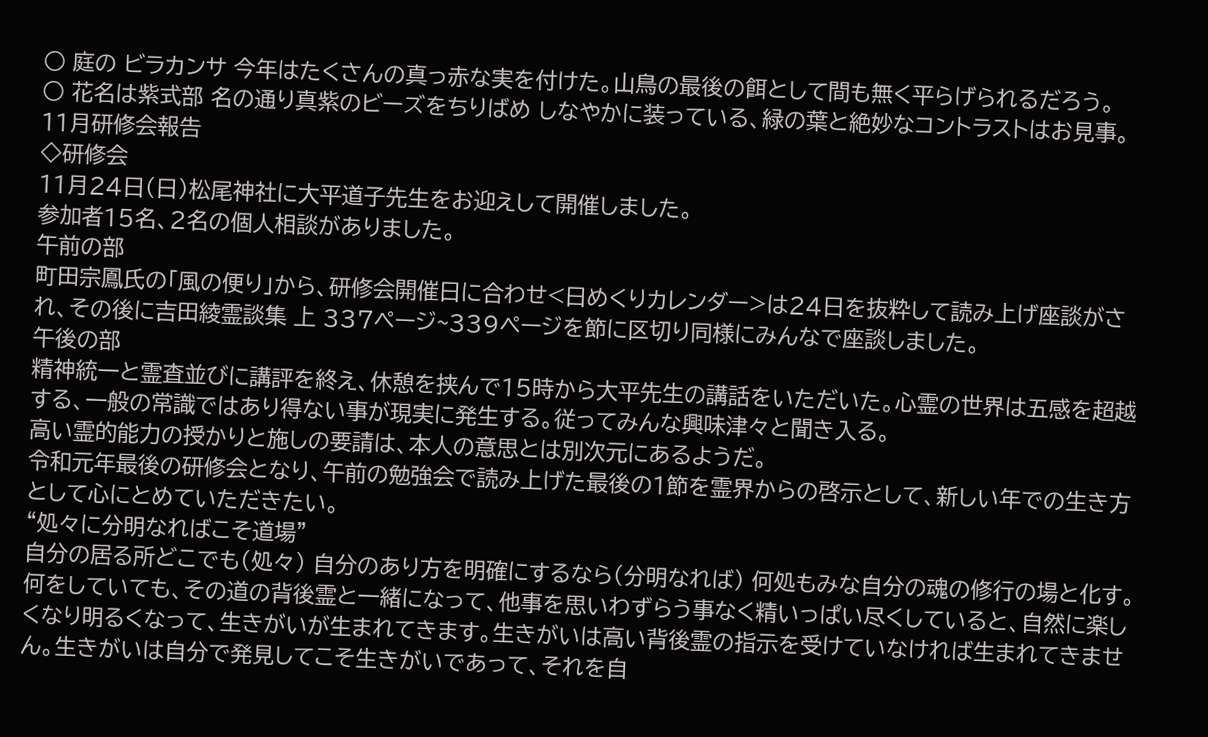○ 庭の ビラカンサ 今年はたくさんの真っ赤な実を付けた。山鳥の最後の餌として間も無く平らげられるだろう。
○ 花名は紫式部 名の通り真紫のビーズをちりばめ しなやかに装っている、緑の葉と絶妙なコントラストはお見事。
11月研修会報告
◇研修会
11月24日(日)松尾神社に大平道子先生をお迎えして開催しました。
参加者15名、2名の個人相談がありました。
午前の部
町田宗鳳氏の「風の便り」から、研修会開催日に合わせ<日めくりカレンダー>は24日を抜粋して読み上げ座談がされ、その後に吉田綾霊談集 上 337ページ~339ページを節に区切り同様にみんなで座談しました。
午後の部
精神統一と霊査並びに講評を終え、休憩を挟んで15時から大平先生の講話をいただいた。心霊の世界は五感を超越する、一般の常識ではあり得ない事が現実に発生する。従ってみんな興味津々と聞き入る。
高い霊的能力の授かりと施しの要請は、本人の意思とは別次元にあるようだ。
令和元年最後の研修会となり、午前の勉強会で読み上げた最後の1節を霊界からの啓示として、新しい年での生き方として心にとめていただきたい。
“処々に分明なればこそ道場”
自分の居る所どこでも(処々) 自分のあり方を明確にするなら(分明なれば) 何処もみな自分の魂の修行の場と化す。
何をしていても、その道の背後霊と一緒になって、他事を思いわずらう事なく精いっぱい尽くしていると、自然に楽しくなり明るくなって、生きがいが生まれてきます。生きがいは高い背後霊の指示を受けていなければ生まれてきません。生きがいは自分で発見してこそ生きがいであって、それを自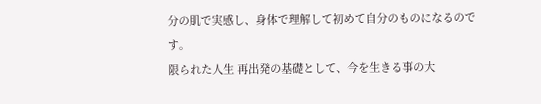分の肌で実感し、身体で理解して初めて自分のものになるのです。
限られた人生 再出発の基礎として、今を生きる事の大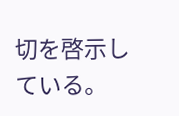切を啓示している。